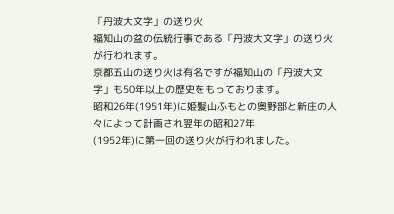「丹波大文字」の送り火
福知山の盆の伝統行事である「丹波大文字」の送り火が行われます。
京都五山の送り火は有名ですが福知山の「丹波大文字」も50年以上の歴史をもっております。
昭和26年(1951年)に姫髪山ふもとの奥野部と新庄の人々によって計画され翌年の昭和27年
(1952年)に第一回の送り火が行われました。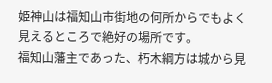姫神山は福知山市街地の何所からでもよく見えるところで絶好の場所です。
福知山藩主であった、朽木綱方は城から見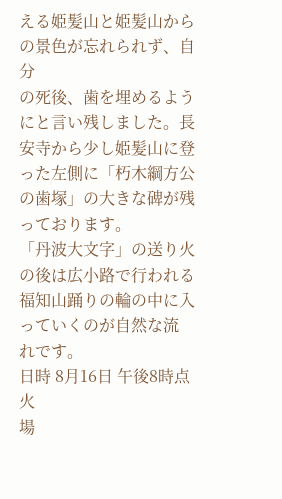える姫髪山と姫髪山からの景色が忘れられず、自分
の死後、歯を埋めるようにと言い残しました。長安寺から少し姫髪山に登った左側に「朽木綱方公
の歯塚」の大きな碑が残っております。
「丹波大文字」の送り火の後は広小路で行われる福知山踊りの輪の中に入っていくのが自然な流
れです。
日時 8月16日 午後8時点火
場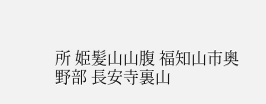所 姫髪山山腹 福知山市奥野部 長安寺裏山